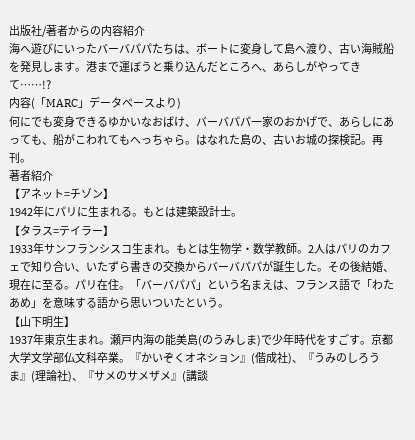出版社/著者からの内容紹介
海へ遊びにいったバーバパパたちは、ボートに変身して島へ渡り、古い海賊船を発見します。港まで運ぼうと乗り込んだところへ、あらしがやってきて……!?
内容(「MARC」データベースより)
何にでも変身できるゆかいなおばけ、バーバパパ一家のおかげで、あらしにあっても、船がこわれてもへっちゃら。はなれた島の、古いお城の探検記。再刊。
著者紹介
【アネット=チゾン】
1942年にパリに生まれる。もとは建築設計士。
【タラス=テイラー】
1933年サンフランシスコ生まれ。もとは生物学・数学教師。2人はパリのカフェで知り合い、いたずら書きの交換からバーバパパが誕生した。その後結婚、現在に至る。パリ在住。「バーバパパ」という名まえは、フランス語で「わたあめ」を意味する語から思いついたという。
【山下明生】
1937年東京生まれ。瀬戸内海の能美島(のうみしま)で少年時代をすごす。京都大学文学部仏文科卒業。『かいぞくオネション』(偕成社)、『うみのしろうま』(理論社)、『サメのサメザメ』(講談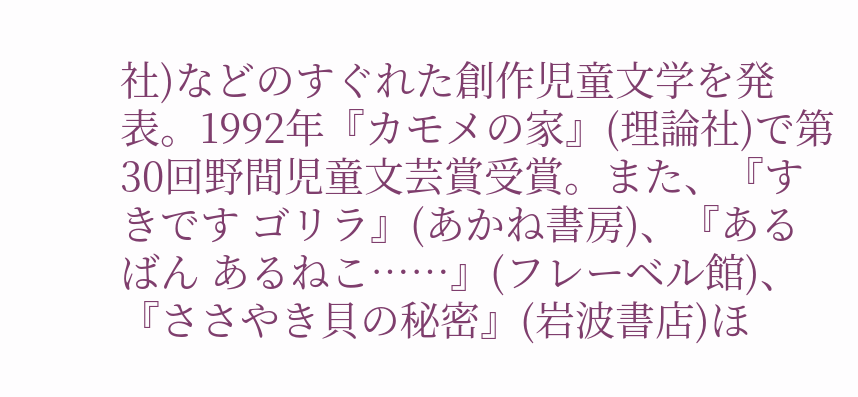社)などのすぐれた創作児童文学を発表。1992年『カモメの家』(理論社)で第30回野間児童文芸賞受賞。また、『すきです ゴリラ』(あかね書房)、『あるばん あるねこ……』(フレーベル館)、『ささやき貝の秘密』(岩波書店)ほ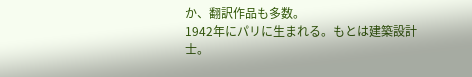か、翻訳作品も多数。
1942年にパリに生まれる。もとは建築設計士。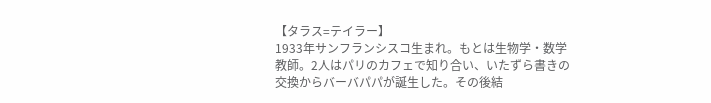【タラス=テイラー】
1933年サンフランシスコ生まれ。もとは生物学・数学教師。2人はパリのカフェで知り合い、いたずら書きの交換からバーバパパが誕生した。その後結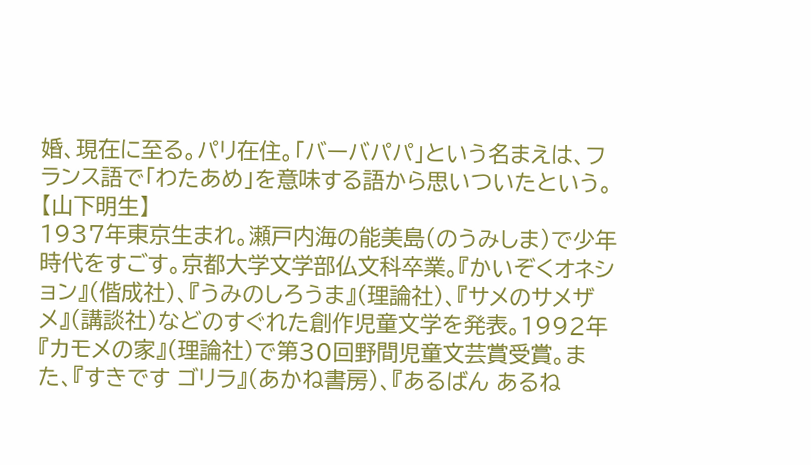婚、現在に至る。パリ在住。「バーバパパ」という名まえは、フランス語で「わたあめ」を意味する語から思いついたという。
【山下明生】
1937年東京生まれ。瀬戸内海の能美島(のうみしま)で少年時代をすごす。京都大学文学部仏文科卒業。『かいぞくオネション』(偕成社)、『うみのしろうま』(理論社)、『サメのサメザメ』(講談社)などのすぐれた創作児童文学を発表。1992年『カモメの家』(理論社)で第30回野間児童文芸賞受賞。また、『すきです ゴリラ』(あかね書房)、『あるばん あるね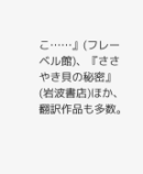こ……』(フレーベル館)、『ささやき貝の秘密』(岩波書店)ほか、翻訳作品も多数。